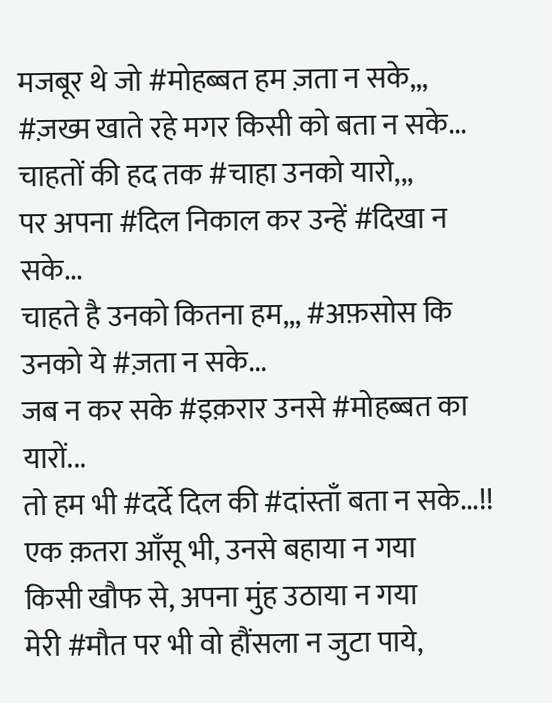मजबूर थे जो #मोहब्बत हम ज़ता न सके,,, #ज़ख्म खाते रहे मगर किसी को बता न सके...
चाहतों की हद तक #चाहा उनको यारो,,,
पर अपना #दिल निकाल कर उन्हें #दिखा न सके...
चाहते है उनको कितना हम,,, #अफ़सोस कि उनको ये #ज़ता न सके...
जब न कर सके #इक़रार उनसे #मोहब्बत का यारों...
तो हम भी #दर्दे दिल की #दांस्ताँ बता न सके...!!
एक क़तरा आँसू भी, उनसे बहाया न गया
किसी खौफ से, अपना मुंह उठाया न गया
मेरी #मौत पर भी वो हौंसला न जुटा पाये,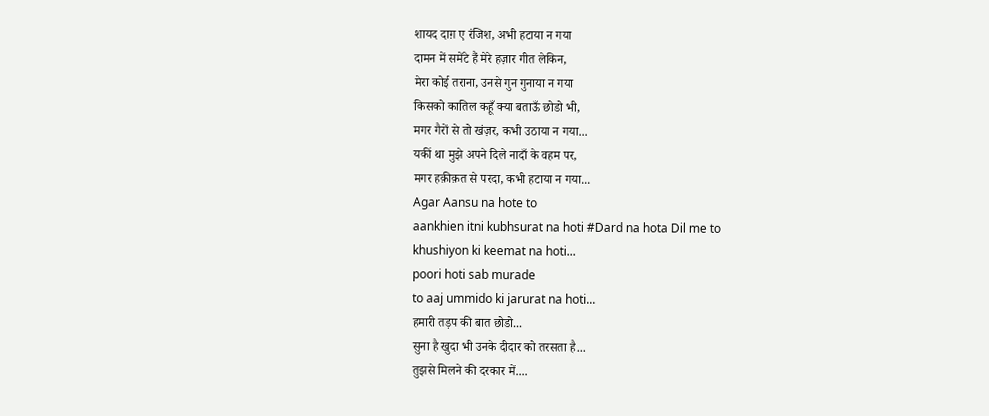शायद दाग़ ए रंजिश, अभी हटाया न गया
दामन में समेंटे हैं मेरे हज़ार गीत लेकिन,
मेरा कोई तराना, उनसे गुन गुनाया न गया
किसको कातिल कहूँ क्या बताऊँ छोडो भी,
मगर गैरों से तो खंज़र, कभी उठाया न गया...
यकीं था मुझे अपने दिले नादाँ के वहम पर,
मगर हक़ीक़त से परदा, कभी हटाया न गया...
Agar Aansu na hote to
aankhien itni kubhsurat na hoti #Dard na hota Dil me to
khushiyon ki keemat na hoti...
poori hoti sab murade
to aaj ummido ki jarurat na hoti...
हमारी तड़प की बात छोडो...
सुना है खुदा भी उनके दीदार को तरसता है...
तुझसे मिलने की दरकार में....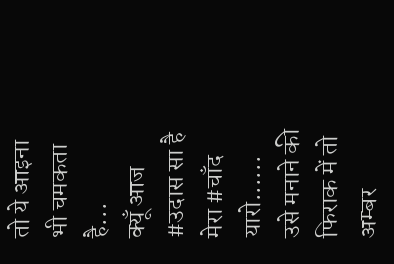तो ये आइना भी चमकता है...
क्यूँ आज #उदास सा है मेरा #चाँद यारो......
उसे मनाने की फिराक में तो
अम्बर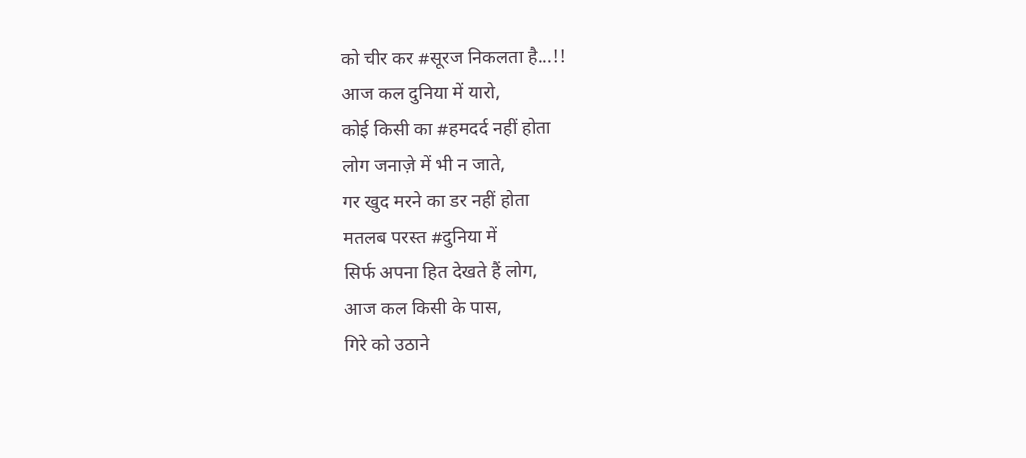को चीर कर #सूरज निकलता है...!!
आज कल दुनिया में यारो,
कोई किसी का #हमदर्द नहीं होता
लोग जनाज़े में भी न जाते,
गर खुद मरने का डर नहीं होता
मतलब परस्त #दुनिया में
सिर्फ अपना हित देखते हैं लोग,
आज कल किसी के पास,
गिरे को उठाने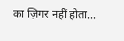का ज़िगर नहीं होता...